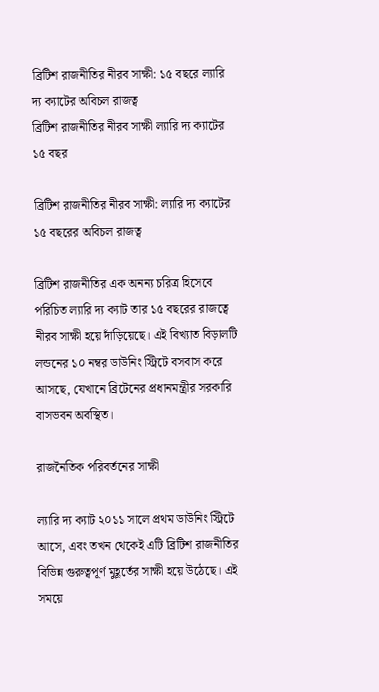ব্রিটিশ রাজনীতির নীরব সাক্ষী: ১৫ বছরে ল্যারি দ্য ক্যাটের অবিচল রাজত্ব
ব্রিটিশ রাজনীতির নীরব সাক্ষী ল্যারি দ্য ক্যাটের ১৫ বছর

ব্রিটিশ রাজনীতির নীরব সাক্ষী: ল্যারি দ্য ক্যাটের ১৫ বছরের অবিচল রাজত্ব

ব্রিটিশ রাজনীতির এক অনন্য চরিত্র হিসেবে পরিচিত ল্যারি দ্য ক্যাট তার ১৫ বছরের রাজত্বে নীরব সাক্ষী হয়ে দাঁড়িয়েছে। এই বিখ্যাত বিড়ালটি লন্ডনের ১০ নম্বর ডাউনিং স্ট্রিটে বসবাস করে আসছে, যেখানে ব্রিটেনের প্রধানমন্ত্রীর সরকারি বাসভবন অবস্থিত।

রাজনৈতিক পরিবর্তনের সাক্ষী

ল্যারি দ্য ক্যাট ২০১১ সালে প্রথম ডাউনিং স্ট্রিটে আসে, এবং তখন থেকেই এটি ব্রিটিশ রাজনীতির বিভিন্ন গুরুত্বপূর্ণ মুহূর্তের সাক্ষী হয়ে উঠেছে। এই সময়ে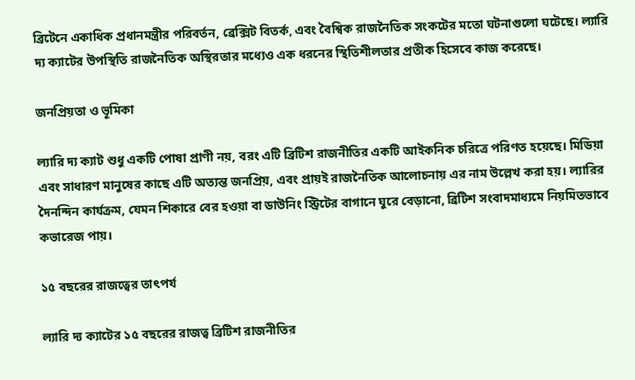ব্রিটেনে একাধিক প্রধানমন্ত্রীর পরিবর্তন, ব্রেক্সিট বিতর্ক, এবং বৈশ্বিক রাজনৈতিক সংকটের মতো ঘটনাগুলো ঘটেছে। ল্যারি দ্য ক্যাটের উপস্থিতি রাজনৈতিক অস্থিরতার মধ্যেও এক ধরনের স্থিতিশীলতার প্রতীক হিসেবে কাজ করেছে।

জনপ্রিয়তা ও ভূমিকা

ল্যারি দ্য ক্যাট শুধু একটি পোষা প্রাণী নয়, বরং এটি ব্রিটিশ রাজনীতির একটি আইকনিক চরিত্রে পরিণত হয়েছে। মিডিয়া এবং সাধারণ মানুষের কাছে এটি অত্যন্ত জনপ্রিয়, এবং প্রায়ই রাজনৈতিক আলোচনায় এর নাম উল্লেখ করা হয়। ল্যারির দৈনন্দিন কার্যক্রম, যেমন শিকারে বের হওয়া বা ডাউনিং স্ট্রিটের বাগানে ঘুরে বেড়ানো, ব্রিটিশ সংবাদমাধ্যমে নিয়মিতভাবে কভারেজ পায়।

১৫ বছরের রাজত্বের তাৎপর্য

ল্যারি দ্য ক্যাটের ১৫ বছরের রাজত্ব ব্রিটিশ রাজনীতির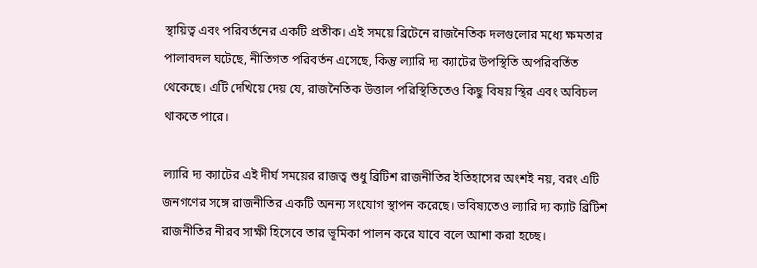স্থায়িত্ব এবং পরিবর্তনের একটি প্রতীক। এই সময়ে ব্রিটেনে রাজনৈতিক দলগুলোর মধ্যে ক্ষমতার পালাবদল ঘটেছে, নীতিগত পরিবর্তন এসেছে, কিন্তু ল্যারি দ্য ক্যাটের উপস্থিতি অপরিবর্তিত থেকেছে। এটি দেখিয়ে দেয় যে, রাজনৈতিক উত্তাল পরিস্থিতিতেও কিছু বিষয় স্থির এবং অবিচল থাকতে পারে।

ল্যারি দ্য ক্যাটের এই দীর্ঘ সময়ের রাজত্ব শুধু ব্রিটিশ রাজনীতির ইতিহাসের অংশই নয়, বরং এটি জনগণের সঙ্গে রাজনীতির একটি অনন্য সংযোগ স্থাপন করেছে। ভবিষ্যতেও ল্যারি দ্য ক্যাট ব্রিটিশ রাজনীতির নীরব সাক্ষী হিসেবে তার ভূমিকা পালন করে যাবে বলে আশা করা হচ্ছে।